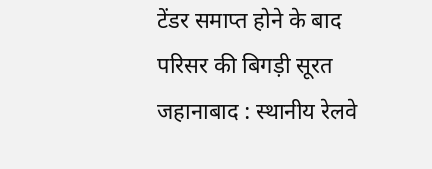टेंडर समाप्त होने के बाद परिसर की बिगड़ी सूरत
जहानाबाद : स्थानीय रेलवे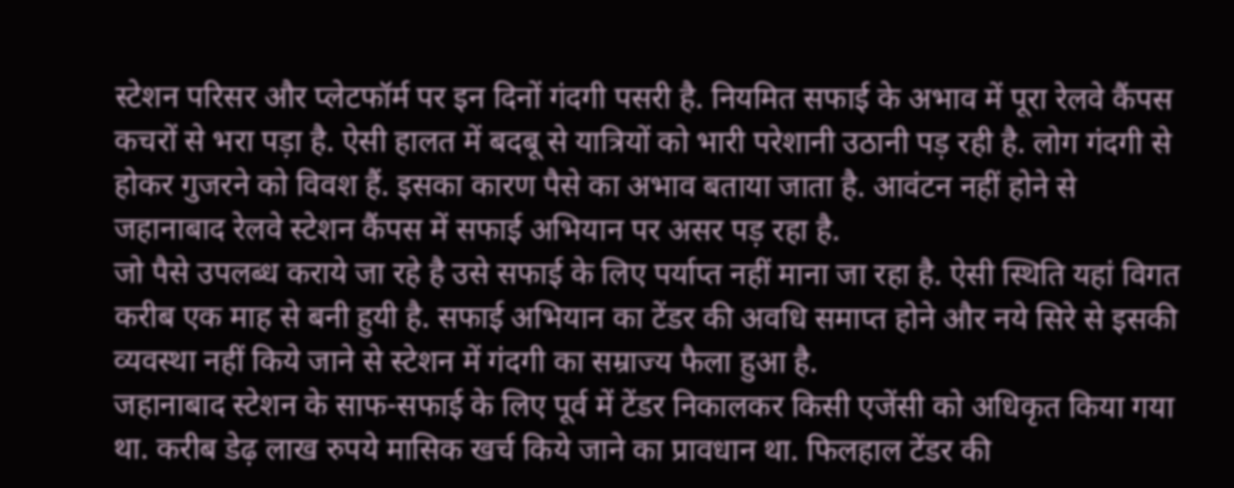स्टेशन परिसर और प्लेटफॉर्म पर इन दिनों गंदगी पसरी है. नियमित सफाई के अभाव में पूरा रेलवे कैंपस कचरों से भरा पड़ा है. ऐसी हालत में बदबू से यात्रियों को भारी परेशानी उठानी पड़ रही है. लोग गंदगी से होकर गुजरने को विवश हैं. इसका कारण पैसे का अभाव बताया जाता है. आवंटन नहीं होने से जहानाबाद रेलवे स्टेशन कैंपस में सफाई अभियान पर असर पड़ रहा है.
जो पैसे उपलब्ध कराये जा रहे है उसे सफाई के लिए पर्याप्त नहीं माना जा रहा है. ऐसी स्थिति यहां विगत करीब एक माह से बनी हुयी है. सफाई अभियान का टेंडर की अवधि समाप्त होने और नये सिरे से इसकी व्यवस्था नहीं किये जाने से स्टेशन में गंदगी का सम्राज्य फैला हुआ है.
जहानाबाद स्टेशन के साफ-सफाई के लिए पूर्व में टेंडर निकालकर किसी एजेंसी को अधिकृत किया गया था. करीब डेढ़ लाख रुपये मासिक खर्च किये जाने का प्रावधान था. फिलहाल टेंडर की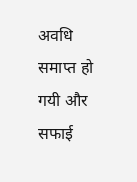अवधि समाप्त हो गयी और सफाई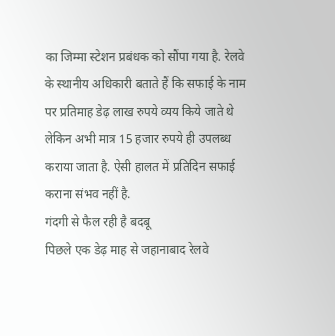का जिम्मा स्टेशन प्रबंधक को सौंपा गया है. रेलवे के स्थानीय अधिकारी बताते हैं कि सफाई के नाम पर प्रतिमाह डेढ़ लाख रुपये व्यय किये जाते थे लेकिन अभी मात्र 15 हजार रुपये ही उपलब्ध कराया जाता है. ऐसी हालत में प्रतिदिन सफाई कराना संभव नहीं है.
गंदगी से फैल रही है बदबू
पिछले एक डेढ़ माह से जहानाबाद रेलवे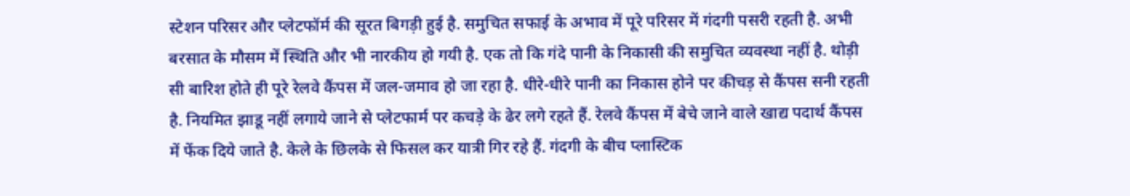स्टेशन परिसर और प्लेटफॉर्म की सूरत बिगड़ी हुई है. समुचित सफाई के अभाव में पूरे परिसर में गंदगी पसरी रहती है. अभी बरसात के मौसम में स्थिति और भी नारकीय हो गयी है. एक तो कि गंदे पानी के निकासी की समुचित व्यवस्था नहीं है. थोड़ी सी बारिश होते ही पूरे रेलवे कैंपस में जल-जमाव हो जा रहा है. धीरे-धीरे पानी का निकास होने पर कीचड़ से कैंपस सनी रहती है. नियमित झाडू नहीं लगाये जाने से प्लेटफार्म पर कचड़े के ढेर लगे रहते हैं. रेलवे कैंपस में बेचे जाने वाले खाद्य पदार्थ कैंपस में फेंक दिये जाते है. केले के छिलके से फिसल कर यात्री गिर रहे हैं. गंदगी के बीच प्लास्टिक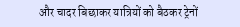और चादर बिछाकर यात्रियों को बैठकर ट्रेनों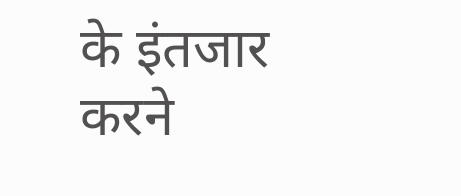के इंतजार करने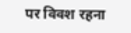पर विवश रहना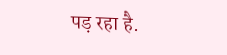पड़ रहा है.